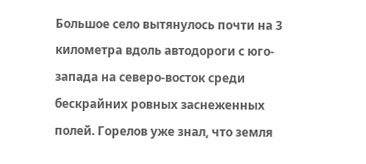Большое село вытянулось почти на 3 километра вдоль автодороги с юго-запада на северо-восток среди бескрайних ровных заснеженных полей. Горелов уже знал, что земля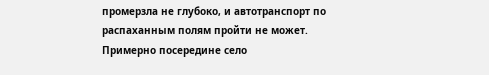промерзла не глубоко, и автотранспорт по распаханным полям пройти не может. Примерно посередине село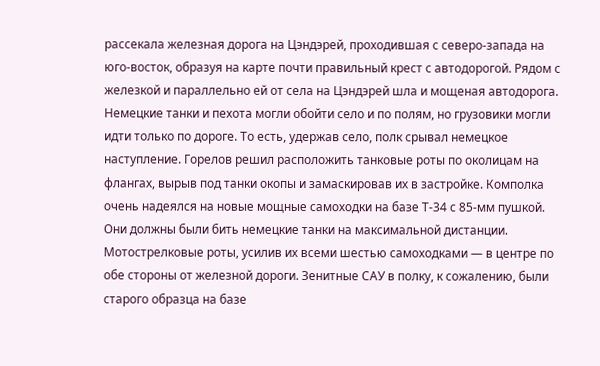рассекала железная дорога на Цэндэрей, проходившая с северо-запада на юго-восток, образуя на карте почти правильный крест с автодорогой. Рядом с железкой и параллельно ей от села на Цэндэрей шла и мощеная автодорога. Немецкие танки и пехота могли обойти село и по полям, но грузовики могли идти только по дороге. То есть, удержав село, полк срывал немецкое наступление. Горелов решил расположить танковые роты по околицам на флангах, вырыв под танки окопы и замаскировав их в застройке. Комполка очень надеялся на новые мощные самоходки на базе Т-34 с 85-мм пушкой. Они должны были бить немецкие танки на максимальной дистанции. Мотострелковые роты, усилив их всеми шестью самоходками — в центре по обе стороны от железной дороги. Зенитные САУ в полку, к сожалению, были старого образца на базе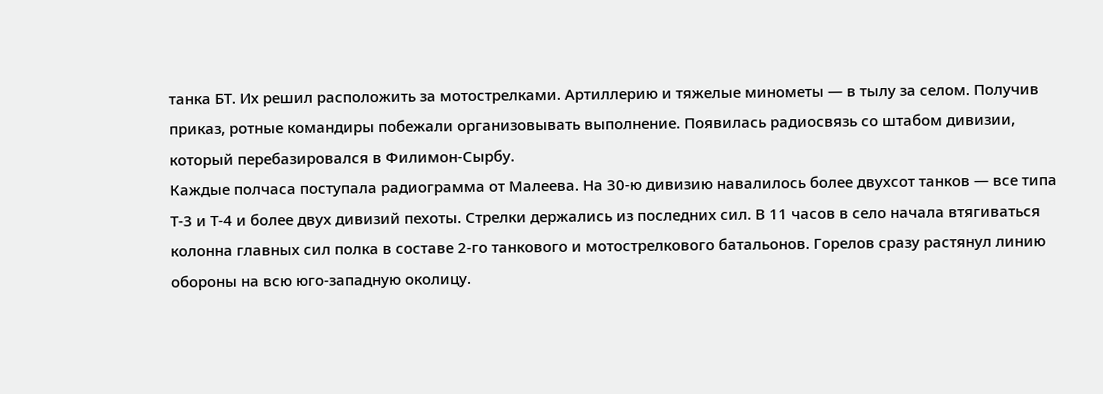танка БТ. Их решил расположить за мотострелками. Артиллерию и тяжелые минометы — в тылу за селом. Получив приказ, ротные командиры побежали организовывать выполнение. Появилась радиосвязь со штабом дивизии, который перебазировался в Филимон-Сырбу.
Каждые полчаса поступала радиограмма от Малеева. На 30-ю дивизию навалилось более двухсот танков — все типа Т-3 и Т-4 и более двух дивизий пехоты. Стрелки держались из последних сил. В 11 часов в село начала втягиваться колонна главных сил полка в составе 2-го танкового и мотострелкового батальонов. Горелов сразу растянул линию обороны на всю юго-западную околицу.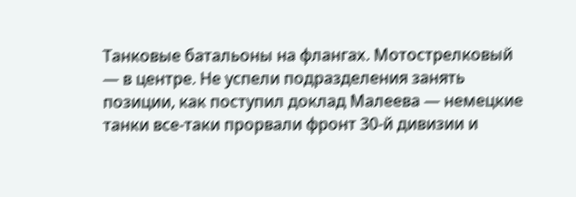Танковые батальоны на флангах. Мотострелковый — в центре. Не успели подразделения занять позиции, как поступил доклад Малеева — немецкие танки все-таки прорвали фронт 30-й дивизии и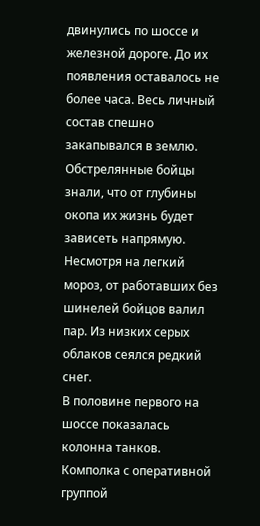двинулись по шоссе и железной дороге. До их появления оставалось не более часа. Весь личный состав спешно закапывался в землю. Обстрелянные бойцы знали, что от глубины окопа их жизнь будет зависеть напрямую. Несмотря на легкий мороз, от работавших без шинелей бойцов валил пар. Из низких серых облаков сеялся редкий снег.
В половине первого на шоссе показалась колонна танков. Комполка с оперативной группой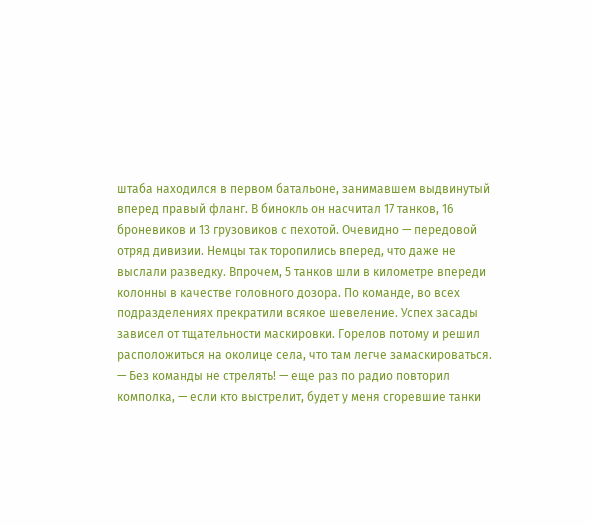штаба находился в первом батальоне, занимавшем выдвинутый вперед правый фланг. В бинокль он насчитал 17 танков, 16 броневиков и 13 грузовиков с пехотой. Очевидно — передовой отряд дивизии. Немцы так торопились вперед, что даже не выслали разведку. Впрочем, 5 танков шли в километре впереди колонны в качестве головного дозора. По команде, во всех подразделениях прекратили всякое шевеление. Успех засады зависел от тщательности маскировки. Горелов потому и решил расположиться на околице села, что там легче замаскироваться.
— Без команды не стрелять! — еще раз по радио повторил комполка, — если кто выстрелит, будет у меня сгоревшие танки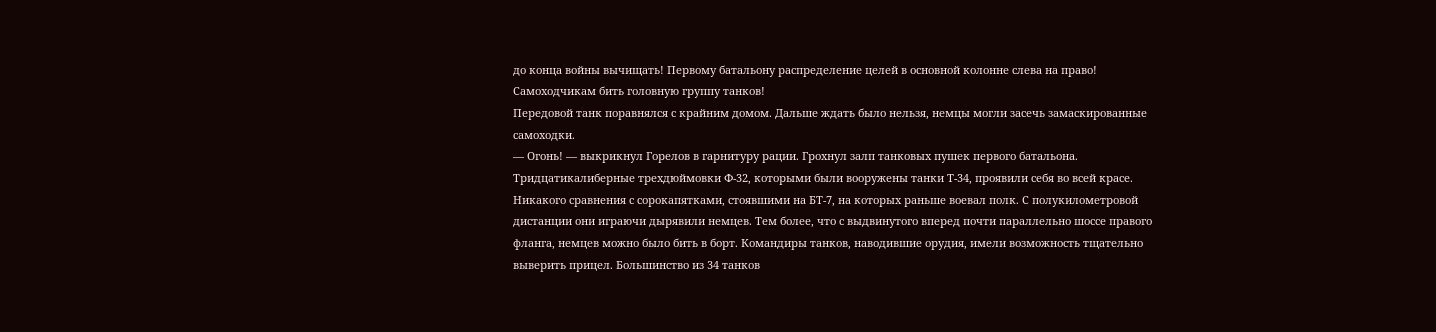до конца войны вычищать! Первому батальону распределение целей в основной колонне слева на право! Самоходчикам бить головную группу танков!
Передовой танк поравнялся с крайним домом. Дальше ждать было нельзя, немцы могли засечь замаскированные самоходки.
— Огонь! — выкрикнул Горелов в гарнитуру рации. Грохнул залп танковых пушек первого батальона. Тридцатикалиберные трехдюймовки Ф-32, которыми были вооружены танки Т-34, проявили себя во всей красе. Никакого сравнения с сорокапятками, стоявшими на БТ-7, на которых раньше воевал полк. С полукилометровой дистанции они играючи дырявили немцев. Тем более, что с выдвинутого вперед почти параллельно шоссе правого фланга, немцев можно было бить в борт. Командиры танков, наводившие орудия, имели возможность тщательно выверить прицел. Большинство из 34 танков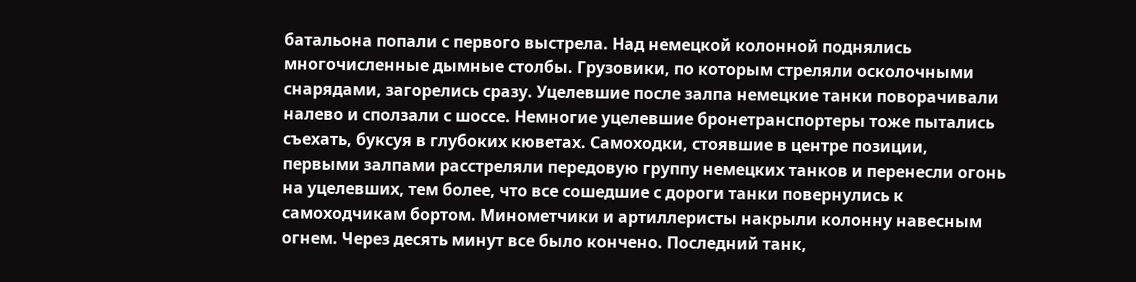батальона попали с первого выстрела. Над немецкой колонной поднялись многочисленные дымные столбы. Грузовики, по которым стреляли осколочными снарядами, загорелись сразу. Уцелевшие после залпа немецкие танки поворачивали налево и сползали с шоссе. Немногие уцелевшие бронетранспортеры тоже пытались съехать, буксуя в глубоких кюветах. Самоходки, стоявшие в центре позиции, первыми залпами расстреляли передовую группу немецких танков и перенесли огонь на уцелевших, тем более, что все сошедшие с дороги танки повернулись к самоходчикам бортом. Минометчики и артиллеристы накрыли колонну навесным огнем. Через десять минут все было кончено. Последний танк,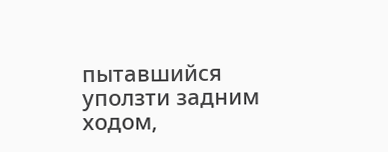пытавшийся уползти задним ходом,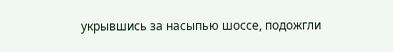укрывшись за насыпью шоссе, подожгли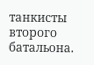танкисты второго батальона.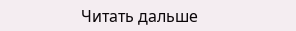Читать дальше